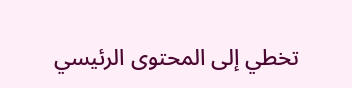تخطي إلى المحتوى الرئيسي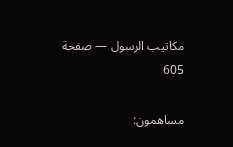مكاتيب الرسول — صفحة 605

مساهمون: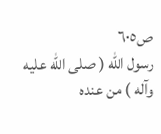ص٦٠٥
رسول الله ( صلى الله عليه وآله ) من عنده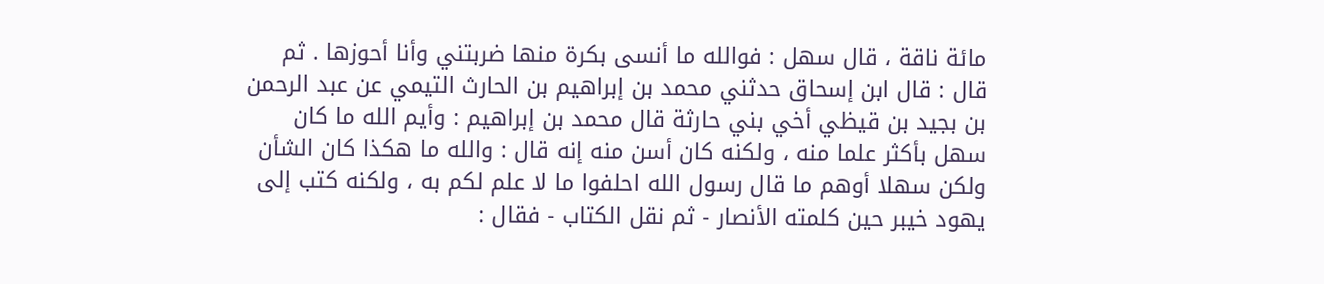مائة ناقة ، قال سهل : فوالله ما أنسى بكرة منها ضربتني وأنا أحوزها . ثم قال : قال ابن إسحاق حدثني محمد بن إبراهيم بن الحارث التيمي عن عبد الرحمن بن بجيد بن قيظي أخي بني حارثة قال محمد بن إبراهيم : وأيم الله ما كان سهل بأكثر علما منه ، ولكنه كان أسن منه إنه قال : والله ما هكذا كان الشأن ولكن سهلا أوهم ما قال رسول الله احلفوا ما لا علم لكم به ، ولكنه كتب إلى يهود خيبر حين كلمته الأنصار - ثم نقل الكتاب - فقال :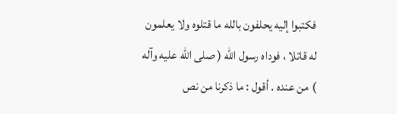فكتبوا إليه يحلفون بالله ما قتلوه ولا يعلمون له قاتلا ، فوداه رسول الله ( صلى الله عليه وآله ) من عنده . أقول : ما ذكرنا من نص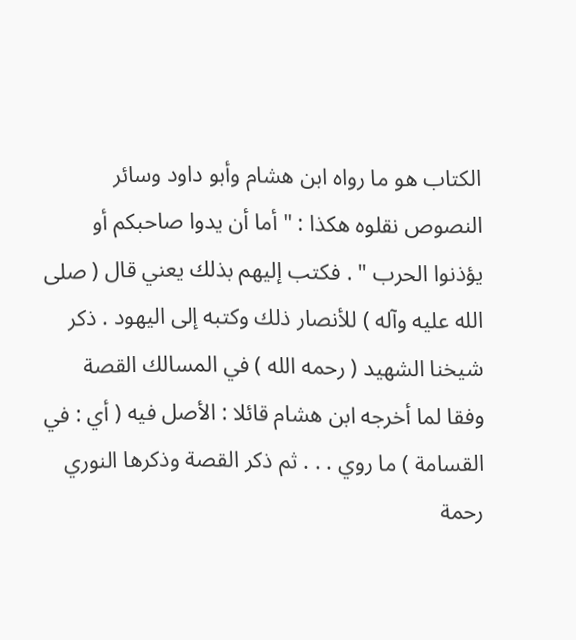الكتاب هو ما رواه ابن هشام وأبو داود وسائر النصوص نقلوه هكذا : " أما أن يدوا صاحبكم أو يؤذنوا الحرب " . فكتب إليهم بذلك يعني قال ( صلى الله عليه وآله ) للأنصار ذلك وكتبه إلى اليهود . ذكر شيخنا الشهيد ( رحمه الله ) في المسالك القصة وفقا لما أخرجه ابن هشام قائلا : الأصل فيه ( أي : في القسامة ) ما روي . . . ثم ذكر القصة وذكرها النوري رحمة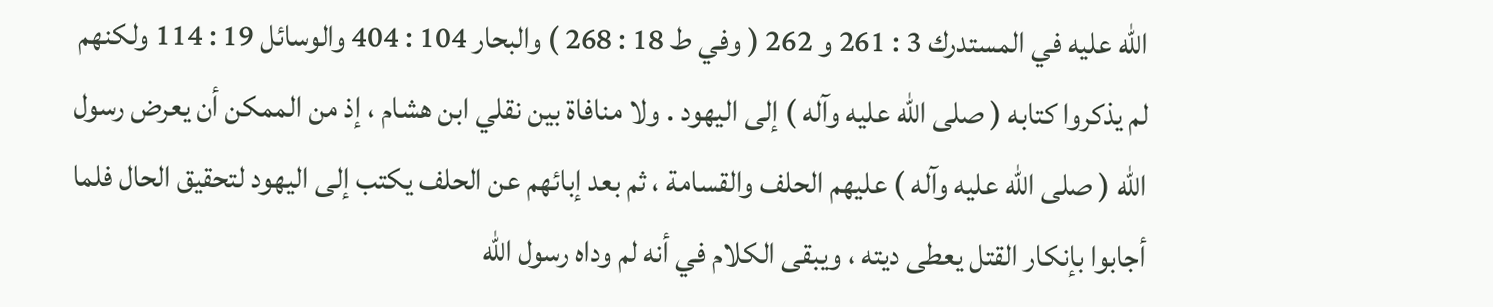الله عليه في المستدرك 3 : 261 و 262 ( وفي ط 18 : 268 ) والبحار 104 : 404 والوسائل 19 : 114 ولكنهم لم يذكروا كتابه ( صلى الله عليه وآله ) إلى اليهود . ولا منافاة بين نقلي ابن هشام ، إذ من الممكن أن يعرض رسول الله ( صلى الله عليه وآله ) عليهم الحلف والقسامة ، ثم بعد إبائهم عن الحلف يكتب إلى اليهود لتحقيق الحال فلما أجابوا بإنكار القتل يعطى ديته ، ويبقى الكلام في أنه لم وداه رسول الله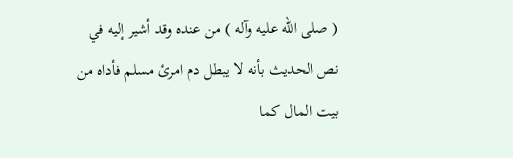( صلى الله عليه وآله ) من عنده وقد أشير إليه في نص الحديث بأنه لا يبطل دم امرئ مسلم فأداه من بيت المال كما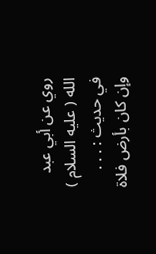روي عن أبي عبد الله ( عليه السلام ) في حديث : . . . وإن كان بأرض فلاة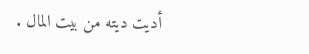أديت ديته من بيت المال .